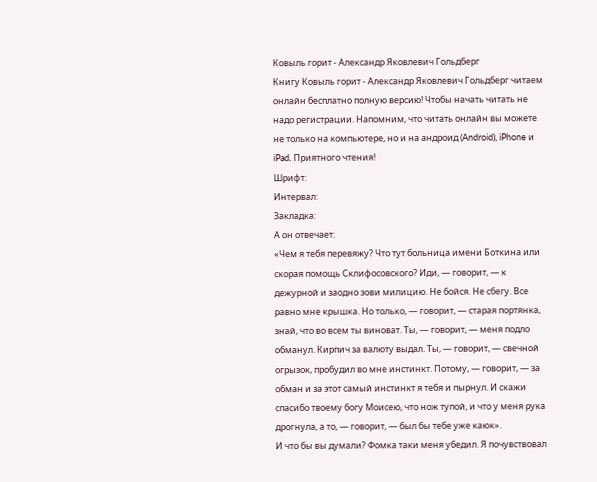Ковыль горит - Александр Яковлевич Гольдберг
Книгу Ковыль горит - Александр Яковлевич Гольдберг читаем онлайн бесплатно полную версию! Чтобы начать читать не надо регистрации. Напомним, что читать онлайн вы можете не только на компьютере, но и на андроид (Android), iPhone и iPad. Приятного чтения!
Шрифт:
Интервал:
Закладка:
А он отвечает:
«Чем я тебя перевяжу? Что тут больница имени Боткина или скорая помощь Склифосовского? Иди, — говорит, — к дежурной и заодно зови милицию. Не бойся. Не сбегу. Все равно мне крышка. Но только, — говорит, — старая портянка, знай, что во всем ты виноват. Ты, — говорит, — меня подло обманул. Кирпич за валюту выдал. Ты, — говорит, — свечной огрызок, пробудил во мне инстинкт. Потому, — говорит, — за обман и за этот самый инстинкт я тебя и пырнул. И скажи спасибо твоему богу Моисею, что нож тупой, и что у меня рука дрогнула, а то, — говорит, — был бы тебе уже каюк».
И что бы вы думали? Фомка таки меня убедил. Я почувствовал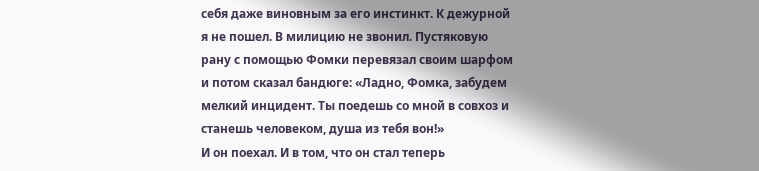себя даже виновным за его инстинкт. К дежурной я не пошел. В милицию не звонил. Пустяковую рану с помощью Фомки перевязал своим шарфом и потом сказал бандюге: «Ладно, Фомка, забудем мелкий инцидент. Ты поедешь со мной в совхоз и станешь человеком, душа из тебя вон!»
И он поехал. И в том, что он стал теперь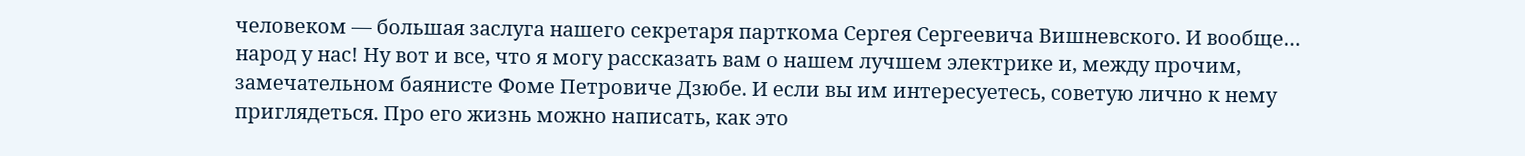человеком — большая заслуга нашего секретаря парткома Сергея Сергеевича Вишневского. И вообще… народ у нас! Ну вот и все, что я могу рассказать вам о нашем лучшем электрике и, между прочим, замечательном баянисте Фоме Петровиче Дзюбе. И если вы им интересуетесь, советую лично к нему приглядеться. Про его жизнь можно написать, как это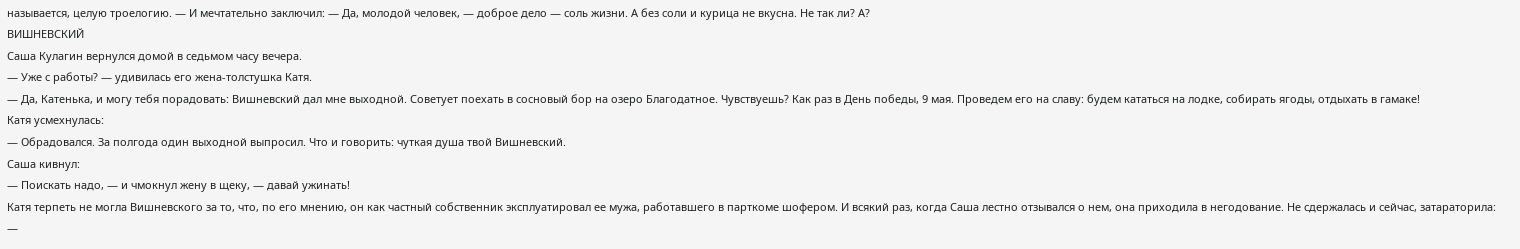называется, целую троелогию. — И мечтательно заключил: — Да, молодой человек, — доброе дело — соль жизни. А без соли и курица не вкусна. Не так ли? А?
ВИШНЕВСКИЙ
Саша Кулагин вернулся домой в седьмом часу вечера.
— Уже с работы? — удивилась его жена-толстушка Катя.
— Да, Катенька, и могу тебя порадовать: Вишневский дал мне выходной. Советует поехать в сосновый бор на озеро Благодатное. Чувствуешь? Как раз в День победы, 9 мая. Проведем его на славу: будем кататься на лодке, собирать ягоды, отдыхать в гамаке!
Катя усмехнулась:
— Обрадовался. За полгода один выходной выпросил. Что и говорить: чуткая душа твой Вишневский.
Саша кивнул:
— Поискать надо, — и чмокнул жену в щеку, — давай ужинать!
Катя терпеть не могла Вишневского за то, что, по его мнению, он как частный собственник эксплуатировал ее мужа, работавшего в парткоме шофером. И всякий раз, когда Саша лестно отзывался о нем, она приходила в негодование. Не сдержалась и сейчас, затараторила:
—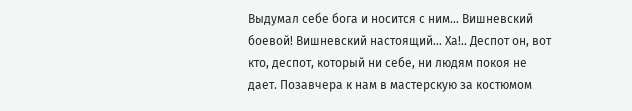Выдумал себе бога и носится с ним… Вишневский боевой! Вишневский настоящий… Ха!.. Деспот он, вот кто, деспот, который ни себе, ни людям покоя не дает. Позавчера к нам в мастерскую за костюмом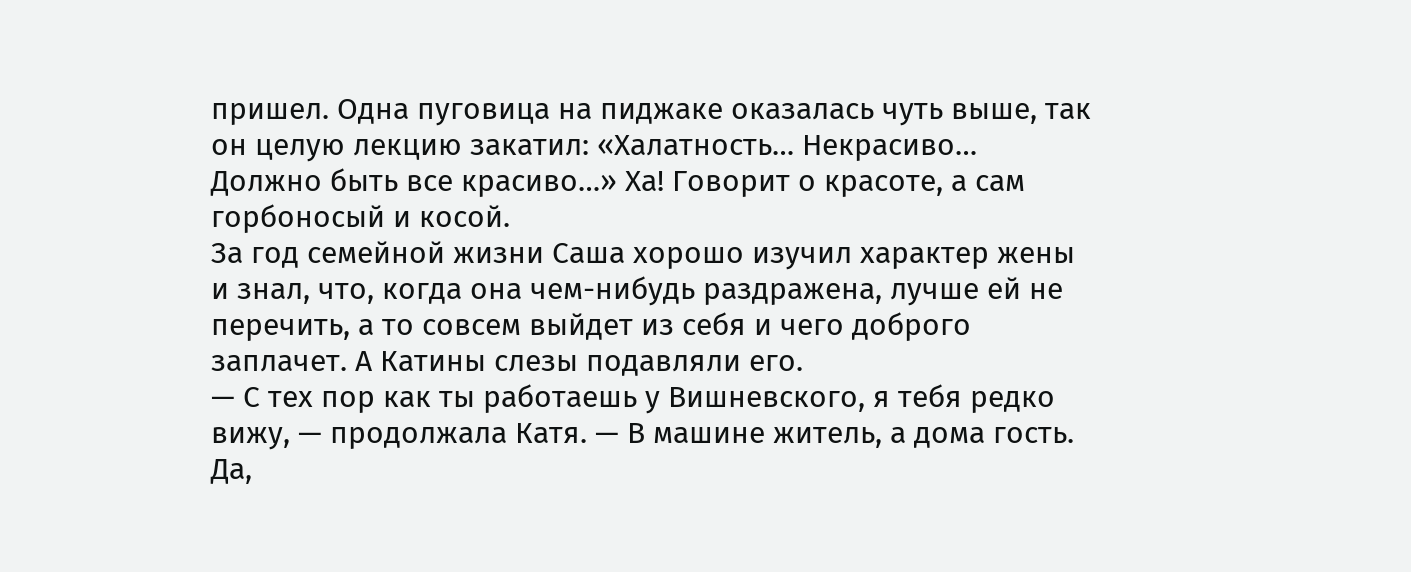пришел. Одна пуговица на пиджаке оказалась чуть выше, так он целую лекцию закатил: «Халатность… Некрасиво… Должно быть все красиво…» Ха! Говорит о красоте, а сам горбоносый и косой.
За год семейной жизни Саша хорошо изучил характер жены и знал, что, когда она чем-нибудь раздражена, лучше ей не перечить, а то совсем выйдет из себя и чего доброго заплачет. А Катины слезы подавляли его.
— С тех пор как ты работаешь у Вишневского, я тебя редко вижу, — продолжала Катя. — В машине житель, а дома гость. Да,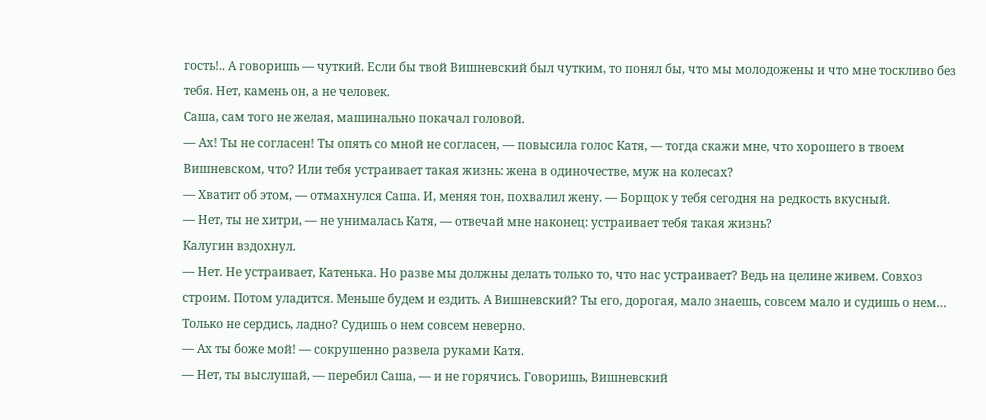гость!.. А говоришь — чуткий. Если бы твой Вишневский был чутким, то понял бы, что мы молодожены и что мне тоскливо без тебя. Нет, камень он, а не человек.
Саша, сам того не желая, машинально покачал головой.
— Ах! Ты не согласен! Ты опять со мной не согласен, — повысила голос Катя, — тогда скажи мне, что хорошего в твоем Вишневском, что? Или тебя устраивает такая жизнь: жена в одиночестве, муж на колесах?
— Хватит об этом, — отмахнулся Саша. И, меняя тон, похвалил жену. — Борщок у тебя сегодня на редкость вкусный.
— Нет, ты не хитри, — не унималась Катя, — отвечай мне наконец: устраивает тебя такая жизнь?
Калугин вздохнул.
— Нет. Не устраивает, Катенька. Но разве мы должны делать только то, что нас устраивает? Ведь на целине живем. Совхоз строим. Потом уладится. Меньше будем и ездить. А Вишневский? Ты его, дорогая, мало знаешь, совсем мало и судишь о нем… Только не сердись, ладно? Судишь о нем совсем неверно.
— Ах ты боже мой! — сокрушенно развела руками Катя.
— Нет, ты выслушай, — перебил Саша, — и не горячись. Говоришь, Вишневский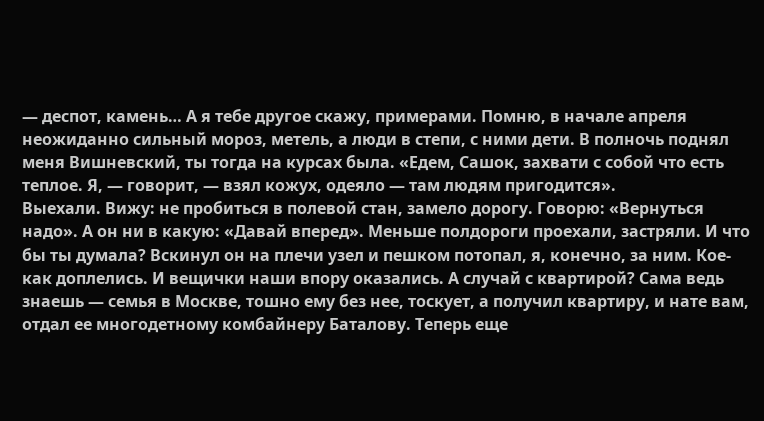— деспот, камень… А я тебе другое скажу, примерами. Помню, в начале апреля неожиданно сильный мороз, метель, а люди в степи, с ними дети. В полночь поднял меня Вишневский, ты тогда на курсах была. «Едем, Сашок, захвати с собой что есть теплое. Я, — говорит, — взял кожух, одеяло — там людям пригодится».
Выехали. Вижу: не пробиться в полевой стан, замело дорогу. Говорю: «Вернуться надо». А он ни в какую: «Давай вперед». Меньше полдороги проехали, застряли. И что бы ты думала? Вскинул он на плечи узел и пешком потопал, я, конечно, за ним. Кое-как доплелись. И вещички наши впору оказались. А случай с квартирой? Сама ведь знаешь — семья в Москве, тошно ему без нее, тоскует, а получил квартиру, и нате вам, отдал ее многодетному комбайнеру Баталову. Теперь еще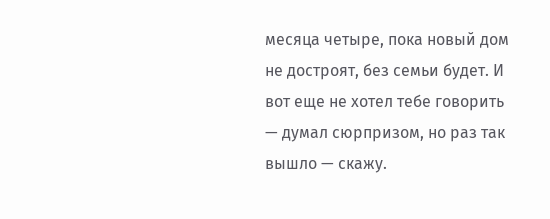месяца четыре, пока новый дом не достроят, без семьи будет. И вот еще не хотел тебе говорить — думал сюрпризом, но раз так вышло — скажу.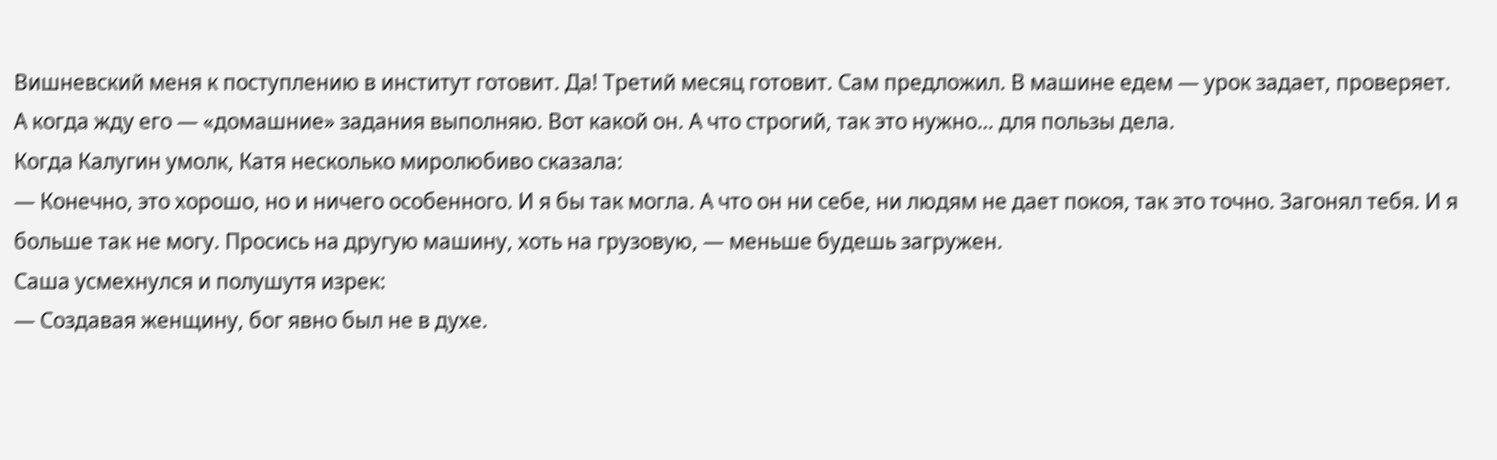Вишневский меня к поступлению в институт готовит. Да! Третий месяц готовит. Сам предложил. В машине едем — урок задает, проверяет. А когда жду его — «домашние» задания выполняю. Вот какой он. А что строгий, так это нужно… для пользы дела.
Когда Калугин умолк, Катя несколько миролюбиво сказала:
— Конечно, это хорошо, но и ничего особенного. И я бы так могла. А что он ни себе, ни людям не дает покоя, так это точно. Загонял тебя. И я больше так не могу. Просись на другую машину, хоть на грузовую, — меньше будешь загружен.
Саша усмехнулся и полушутя изрек:
— Создавая женщину, бог явно был не в духе.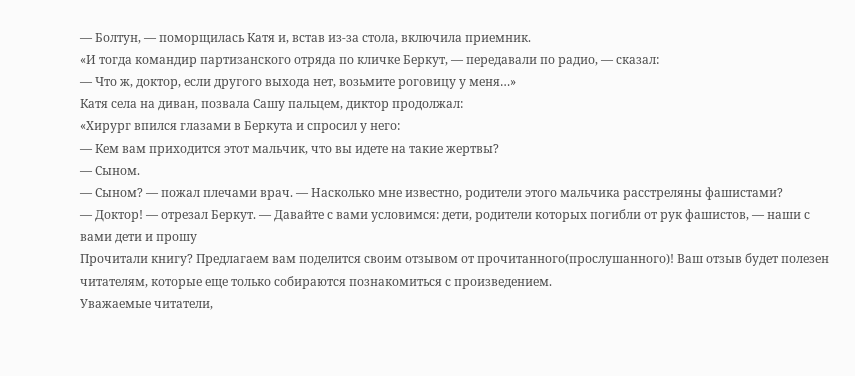— Болтун, — поморщилась Катя и, встав из-за стола, включила приемник.
«И тогда командир партизанского отряда по кличке Беркут, — передавали по радио, — сказал:
— Что ж, доктор, если другого выхода нет, возьмите роговицу у меня…»
Катя села на диван, позвала Сашу пальцем, диктор продолжал:
«Хирург впился глазами в Беркута и спросил у него:
— Кем вам приходится этот мальчик, что вы идете на такие жертвы?
— Сыном.
— Сыном? — пожал плечами врач. — Насколько мне известно, родители этого мальчика расстреляны фашистами?
— Доктор! — отрезал Беркут. — Давайте с вами условимся: дети, родители которых погибли от рук фашистов, — наши с вами дети и прошу
Прочитали книгу? Предлагаем вам поделится своим отзывом от прочитанного(прослушанного)! Ваш отзыв будет полезен читателям, которые еще только собираются познакомиться с произведением.
Уважаемые читатели,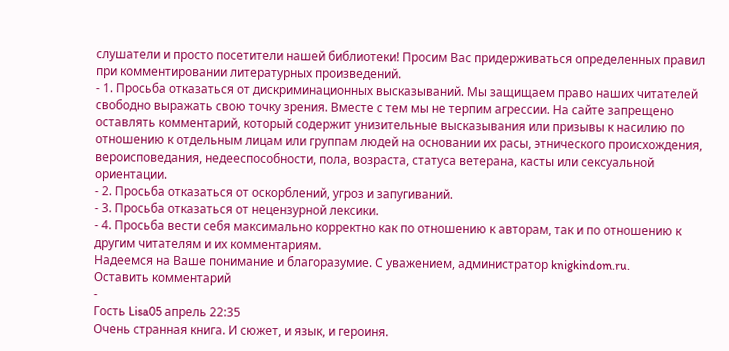слушатели и просто посетители нашей библиотеки! Просим Вас придерживаться определенных правил при комментировании литературных произведений.
- 1. Просьба отказаться от дискриминационных высказываний. Мы защищаем право наших читателей свободно выражать свою точку зрения. Вместе с тем мы не терпим агрессии. На сайте запрещено оставлять комментарий, который содержит унизительные высказывания или призывы к насилию по отношению к отдельным лицам или группам людей на основании их расы, этнического происхождения, вероисповедания, недееспособности, пола, возраста, статуса ветерана, касты или сексуальной ориентации.
- 2. Просьба отказаться от оскорблений, угроз и запугиваний.
- 3. Просьба отказаться от нецензурной лексики.
- 4. Просьба вести себя максимально корректно как по отношению к авторам, так и по отношению к другим читателям и их комментариям.
Надеемся на Ваше понимание и благоразумие. С уважением, администратор knigkindom.ru.
Оставить комментарий
-
Гость Lisa05 апрель 22:35
Очень странная книга. И сюжет, и язык, и героиня.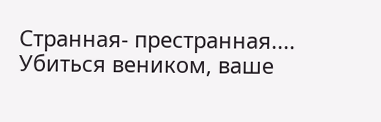Странная- престранная....
Убиться веником, ваше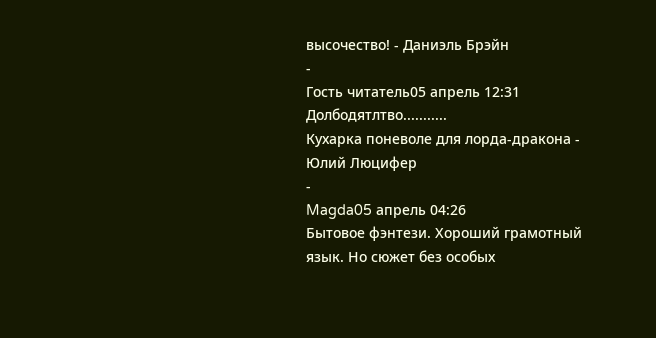высочество! - Даниэль Брэйн
-
Гость читатель05 апрель 12:31
Долбодятлтво...........
Кухарка поневоле для лорда-дракона - Юлий Люцифер
-
Magda05 апрель 04:26
Бытовое фэнтези. Хороший грамотный язык. Но сюжет без особых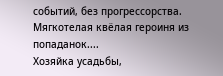событий, без прогрессорства. Мягкотелая квёлая героиня из попаданок....
Хозяйка усадьбы,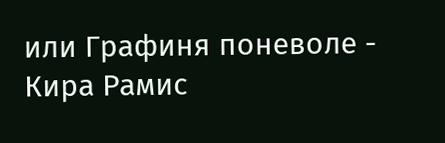или Графиня поневоле - Кира Рамис